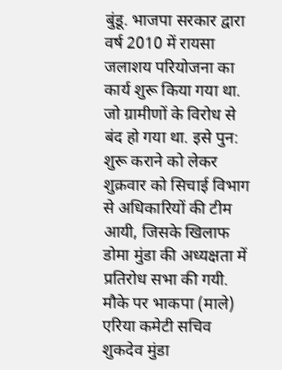बुंडू. भाजपा सरकार द्वारा वर्ष 2010 में रायसा जलाशय परियोजना का कार्य शुरू किया गया था. जो ग्रामीणों के विरोध से बंद हो गया था. इसे पुन: शुरू कराने को लेकर शुक्रवार को सिचाई विभाग से अधिकारियों की टीम आयी, जिसके खिलाफ डोमा मुंडा की अध्यक्षता में प्रतिरोध सभा की गयी. मौके पर भाकपा (माले) एरिया कमेटी सचिव शुकदेव मुंडा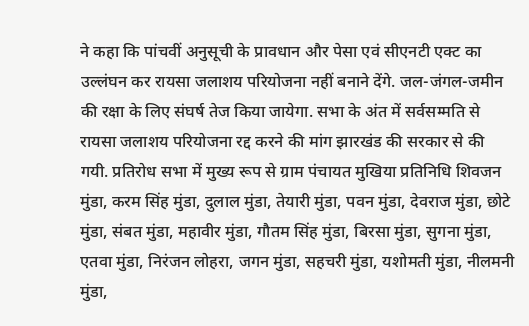ने कहा कि पांचवीं अनुसूची के प्रावधान और पेसा एवं सीएनटी एक्ट का उल्लंघन कर रायसा जलाशय परियोजना नहीं बनाने देंगे. जल-जंगल-जमीन की रक्षा के लिए संघर्ष तेज किया जायेगा. सभा के अंत में सर्वसम्मति से रायसा जलाशय परियोजना रद्द करने की मांग झारखंड की सरकार से की गयी. प्रतिरोध सभा में मुख्य रूप से ग्राम पंचायत मुखिया प्रतिनिधि शिवजन मुंडा, करम सिंह मुंडा, दुलाल मुंडा, तेयारी मुंडा, पवन मुंडा, देवराज मुंडा, छोटे मुंडा, संबत मुंडा, महावीर मुंडा, गौतम सिंह मुंडा, बिरसा मुंडा, सुगना मुंडा, एतवा मुंडा, निरंजन लोहरा, जगन मुंडा, सहचरी मुंडा, यशोमती मुंडा, नीलमनी मुंडा,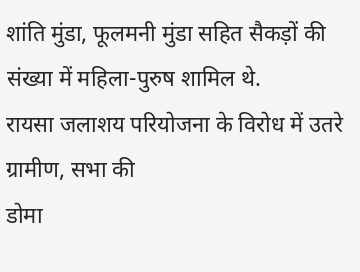शांति मुंडा, फूलमनी मुंडा सहित सैकड़ों की संख्या में महिला-पुरुष शामिल थे.
रायसा जलाशय परियोजना के विरोध में उतरे ग्रामीण, सभा की
डोमा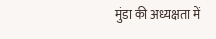मुंडा की अध्यक्षता में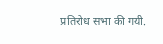प्रतिरोध सभा की गयी.